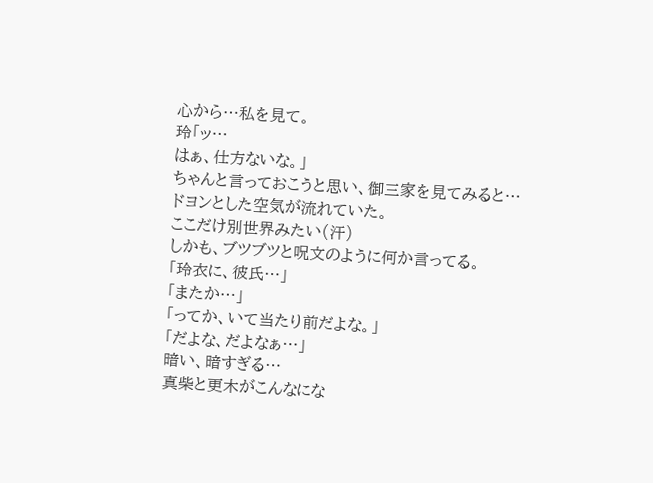心から…私を見て。
玲「ッ…
はぁ、仕方ないな。」
ちゃんと言っておこうと思い、御三家を見てみると…
ドヨンとした空気が流れていた。
ここだけ別世界みたい(汗)
しかも、ブツブツと呪文のように何か言ってる。
「玲衣に、彼氏…」
「またか…」
「ってか、いて当たり前だよな。」
「だよな、だよなぁ…」
暗い、暗すぎる…
真柴と更木がこんなにな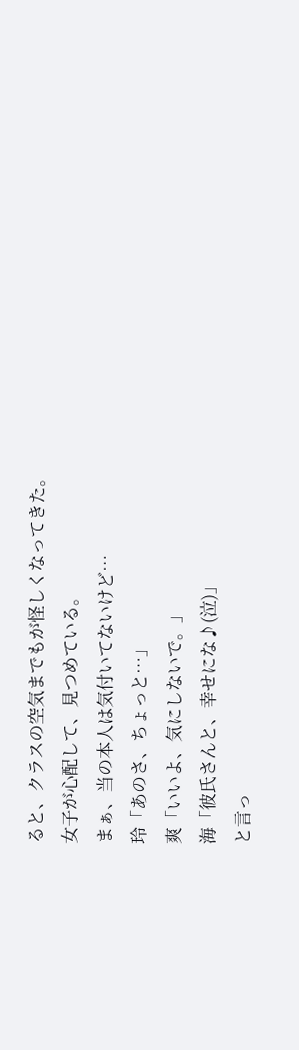ると、クラスの空気までもが怪しくなってきた。
女子が心配して、見つめている。
まぁ、当の本人は気付いてないけど…
玲「あのさ、ちょっと…」
爽「いいよ、気にしないで。」
海「彼氏さんと、幸せにな♪(泣)」
と言っ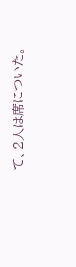て、2人は席についた。